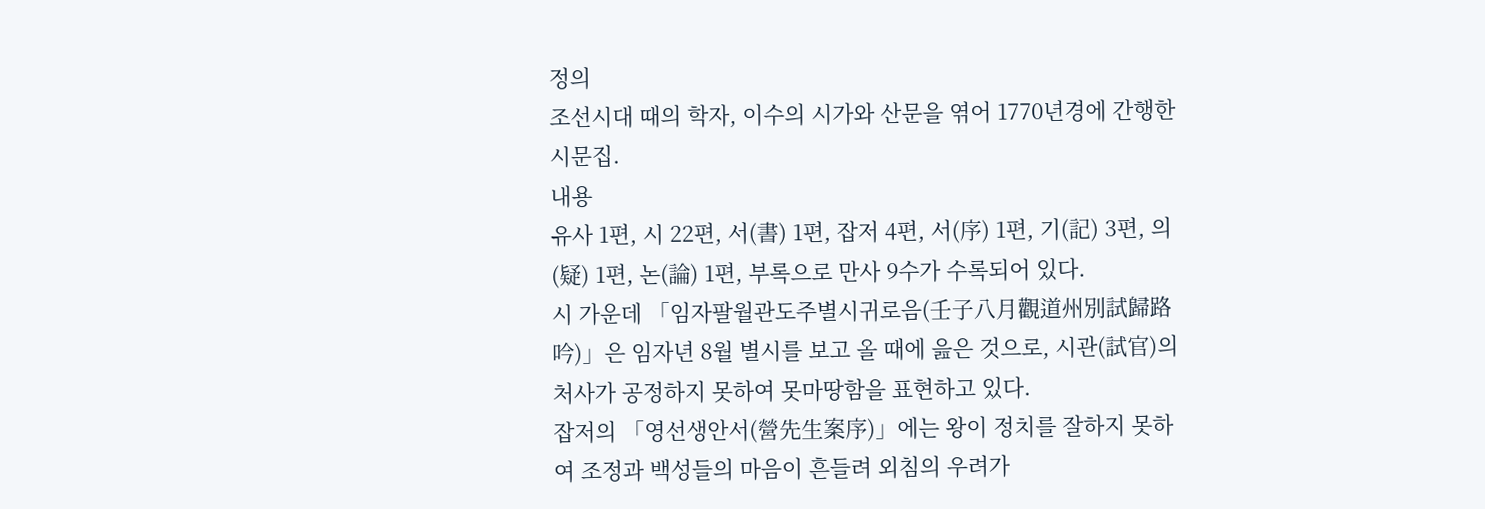정의
조선시대 때의 학자, 이수의 시가와 산문을 엮어 1770년경에 간행한 시문집.
내용
유사 1편, 시 22편, 서(書) 1편, 잡저 4편, 서(序) 1편, 기(記) 3편, 의(疑) 1편, 논(論) 1편, 부록으로 만사 9수가 수록되어 있다.
시 가운데 「임자팔월관도주별시귀로음(壬子八月觀道州別試歸路吟)」은 임자년 8월 별시를 보고 올 때에 읊은 것으로, 시관(試官)의 처사가 공정하지 못하여 못마땅함을 표현하고 있다.
잡저의 「영선생안서(營先生案序)」에는 왕이 정치를 잘하지 못하여 조정과 백성들의 마음이 흔들려 외침의 우려가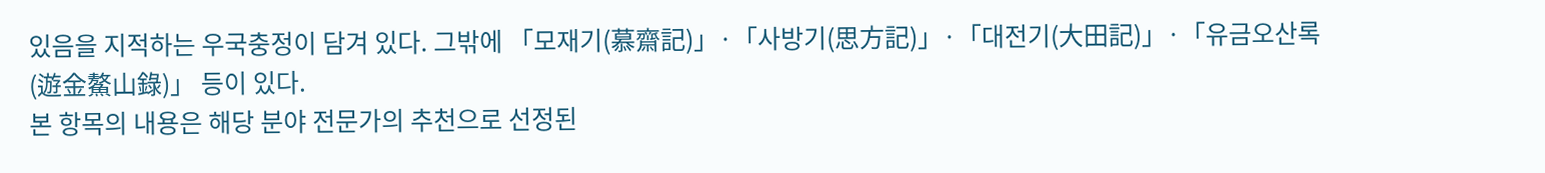있음을 지적하는 우국충정이 담겨 있다. 그밖에 「모재기(慕齋記)」·「사방기(思方記)」·「대전기(大田記)」·「유금오산록(遊金鰲山錄)」 등이 있다.
본 항목의 내용은 해당 분야 전문가의 추천으로 선정된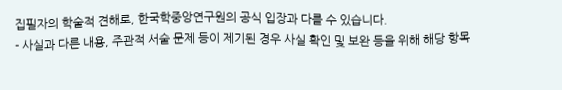집필자의 학술적 견해로, 한국학중앙연구원의 공식 입장과 다를 수 있습니다.
- 사실과 다른 내용, 주관적 서술 문제 등이 제기된 경우 사실 확인 및 보완 등을 위해 해당 항목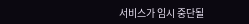서비스가 임시 중단될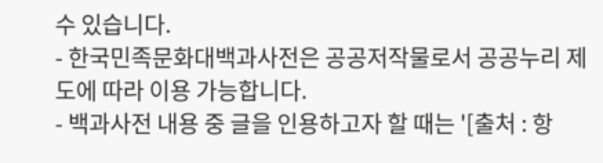수 있습니다.
- 한국민족문화대백과사전은 공공저작물로서 공공누리 제도에 따라 이용 가능합니다.
- 백과사전 내용 중 글을 인용하고자 할 때는 '[출처 : 항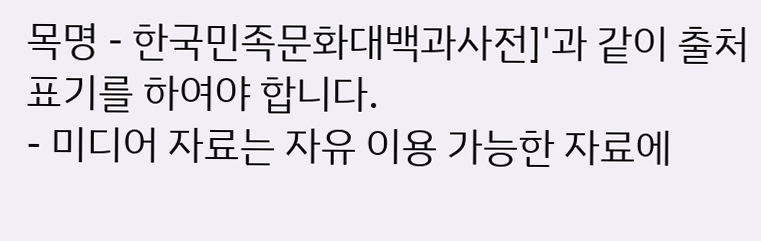목명 - 한국민족문화대백과사전]'과 같이 출처 표기를 하여야 합니다.
- 미디어 자료는 자유 이용 가능한 자료에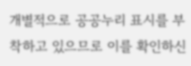개별적으로 공공누리 표시를 부착하고 있으므로 이를 확인하신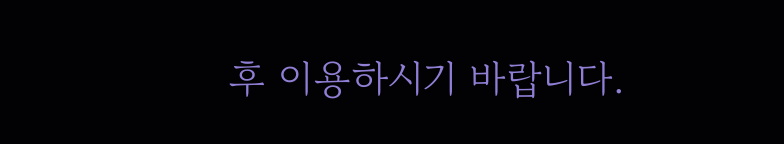후 이용하시기 바랍니다.